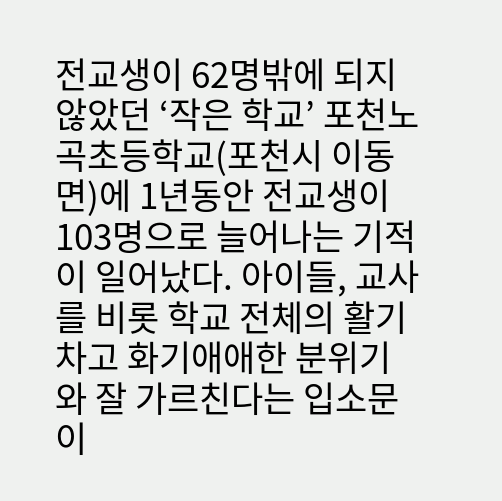전교생이 62명밖에 되지 않았던 ‘작은 학교’ 포천노곡초등학교(포천시 이동면)에 1년동안 전교생이 103명으로 늘어나는 기적이 일어났다. 아이들, 교사를 비롯 학교 전체의 활기차고 화기애애한 분위기와 잘 가르친다는 입소문이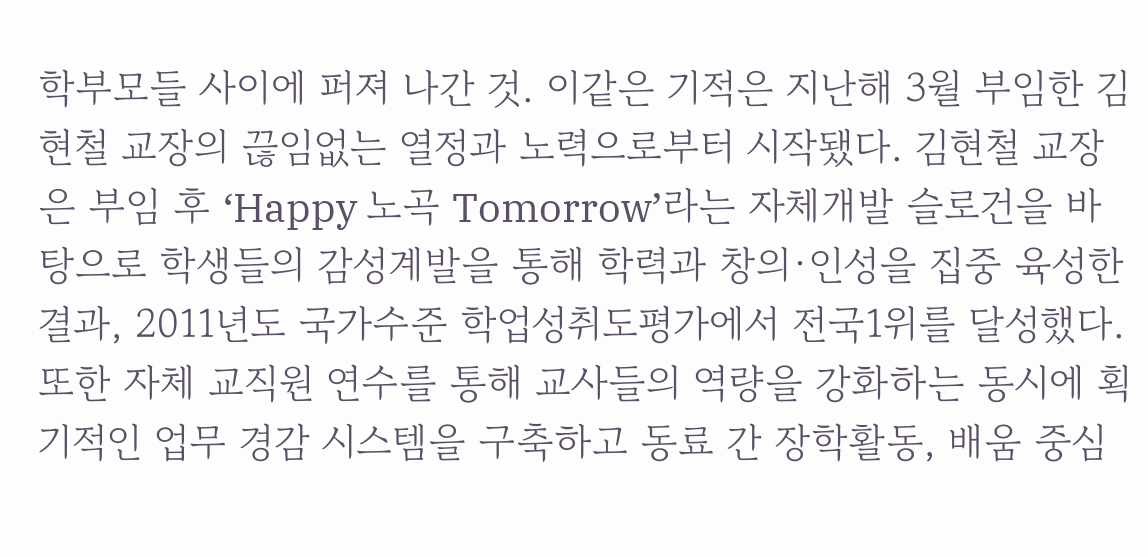학부모들 사이에 퍼져 나간 것. 이같은 기적은 지난해 3월 부임한 김현철 교장의 끊임없는 열정과 노력으로부터 시작됐다. 김현철 교장은 부임 후 ‘Happy 노곡 Tomorrow’라는 자체개발 슬로건을 바탕으로 학생들의 감성계발을 통해 학력과 창의·인성을 집중 육성한 결과, 2011년도 국가수준 학업성취도평가에서 전국1위를 달성했다. 또한 자체 교직원 연수를 통해 교사들의 역량을 강화하는 동시에 획기적인 업무 경감 시스템을 구축하고 동료 간 장학활동, 배움 중심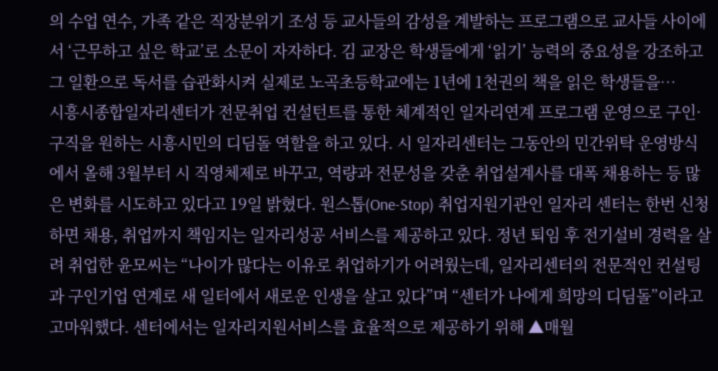의 수업 연수, 가족 같은 직장분위기 조성 등 교사들의 감성을 계발하는 프로그램으로 교사들 사이에서 ‘근무하고 싶은 학교’로 소문이 자자하다. 김 교장은 학생들에게 ‘읽기’ 능력의 중요성을 강조하고 그 일환으로 독서를 습관화시켜 실제로 노곡초등학교에는 1년에 1천권의 책을 읽은 학생들을…
시흥시종합일자리센터가 전문취업 컨설턴트를 통한 체계적인 일자리연계 프로그램 운영으로 구인·구직을 원하는 시흥시민의 디딤돌 역할을 하고 있다. 시 일자리센터는 그동안의 민간위탁 운영방식에서 올해 3월부터 시 직영체제로 바꾸고, 역량과 전문성을 갖춘 취업설계사를 대폭 채용하는 등 많은 변화를 시도하고 있다고 19일 밝혔다. 원스톱(One-Stop) 취업지원기관인 일자리 센터는 한번 신청하면 채용, 취업까지 책임지는 일자리성공 서비스를 제공하고 있다. 정년 퇴임 후 전기설비 경력을 살려 취업한 윤모씨는 “나이가 많다는 이유로 취업하기가 어려웠는데, 일자리센터의 전문적인 컨설팅과 구인기업 연계로 새 일터에서 새로운 인생을 살고 있다”며 “센터가 나에게 희망의 디딤돌”이라고 고마워했다. 센터에서는 일자리지원서비스를 효율적으로 제공하기 위해 ▲매월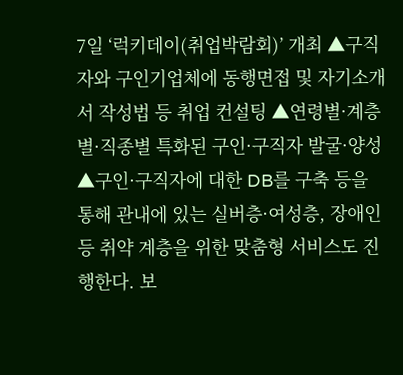7일 ‘럭키데이(취업박람회)’ 개최 ▲구직자와 구인기업체에 동행면접 및 자기소개서 작성법 등 취업 컨설팅 ▲연령별·계층별·직종별 특화된 구인·구직자 발굴·양성 ▲구인·구직자에 대한 DB를 구축 등을 통해 관내에 있는 실버층·여성층, 장애인 등 취약 계층을 위한 맞춤형 서비스도 진행한다. 보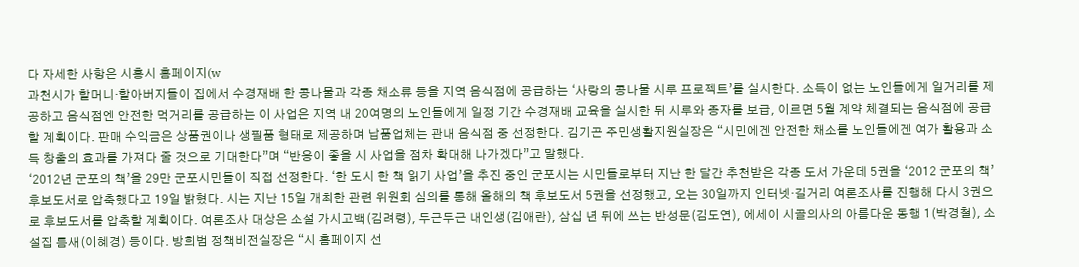다 자세한 사항은 시흥시 홈페이지(w
과천시가 할머니·할아버지들이 집에서 수경재배 한 콩나물과 각종 채소류 등을 지역 음식점에 공급하는 ‘사랑의 콩나물 시루 프로젝트’를 실시한다. 소득이 없는 노인들에게 일거리를 제공하고 음식점엔 안전한 먹거리를 공급하는 이 사업은 지역 내 20여명의 노인들에게 일정 기간 수경재배 교육을 실시한 뒤 시루와 종자를 보급, 이르면 5월 계약 체결되는 음식점에 공급할 계획이다. 판매 수익금은 상품권이나 생필품 형태로 제공하며 납품업체는 관내 음식점 중 선정한다. 김기곤 주민생활지원실장은 “시민에겐 안전한 채소를 노인들에겐 여가 활용과 소득 창출의 효과를 가져다 줄 것으로 기대한다”며 “반응이 좋을 시 사업을 점차 확대해 나가겠다”고 말했다.
‘2012년 군포의 책’을 29만 군포시민들이 직접 선정한다. ‘한 도시 한 책 읽기 사업’을 추진 중인 군포시는 시민들로부터 지난 한 달간 추천받은 각종 도서 가운데 5권을 ‘2012 군포의 책’ 후보도서로 압축했다고 19일 밝혔다. 시는 지난 15일 개최한 관련 위원회 심의를 통해 올해의 책 후보도서 5권을 선정했고, 오는 30일까지 인터넷·길거리 여론조사를 진행해 다시 3권으로 후보도서를 압축할 계획이다. 여론조사 대상은 소설 가시고백(김려령), 두근두근 내인생(김애란), 삼십 년 뒤에 쓰는 반성문(김도연), 에세이 시골의사의 아름다운 동행 1(박경철), 소설집 틈새(이혜경) 등이다. 방희범 정책비전실장은 “시 홈페이지 선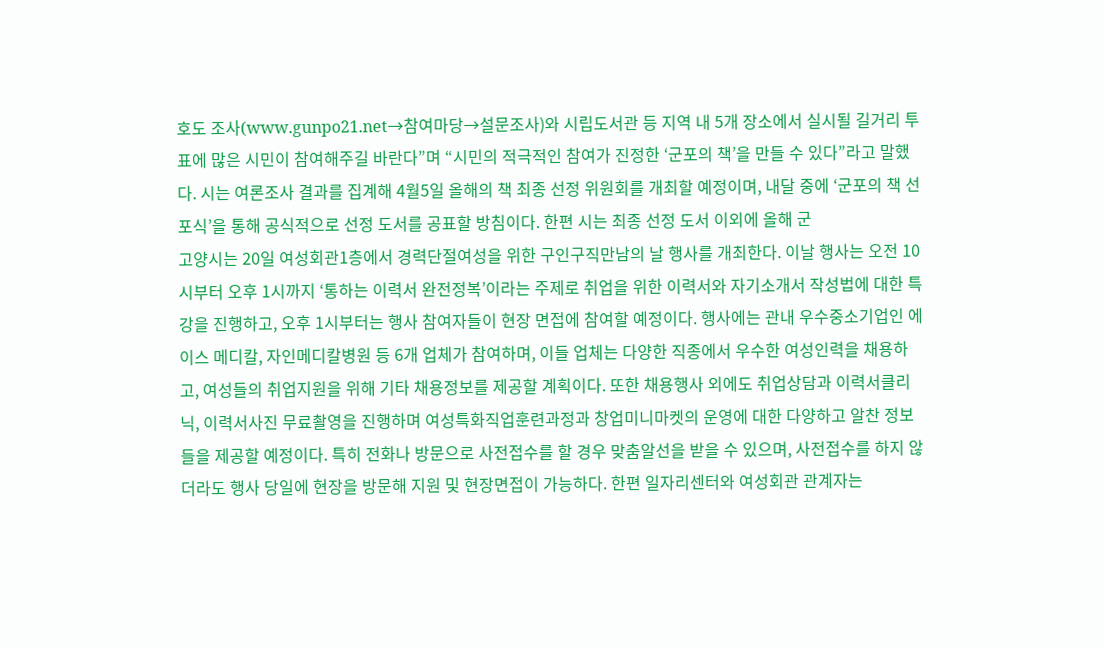호도 조사(www.gunpo21.net→참여마당→설문조사)와 시립도서관 등 지역 내 5개 장소에서 실시될 길거리 투표에 많은 시민이 참여해주길 바란다”며 “시민의 적극적인 참여가 진정한 ‘군포의 책’을 만들 수 있다”라고 말했다. 시는 여론조사 결과를 집계해 4월5일 올해의 책 최종 선정 위원회를 개최할 예정이며, 내달 중에 ‘군포의 책 선포식’을 통해 공식적으로 선정 도서를 공표할 방침이다. 한편 시는 최종 선정 도서 이외에 올해 군
고양시는 20일 여성회관1층에서 경력단절여성을 위한 구인구직만남의 날 행사를 개최한다. 이날 행사는 오전 10시부터 오후 1시까지 ‘통하는 이력서 완전정복’이라는 주제로 취업을 위한 이력서와 자기소개서 작성법에 대한 특강을 진행하고, 오후 1시부터는 행사 참여자들이 현장 면접에 참여할 예정이다. 행사에는 관내 우수중소기업인 에이스 메디칼, 자인메디칼병원 등 6개 업체가 참여하며, 이들 업체는 다양한 직종에서 우수한 여성인력을 채용하고, 여성들의 취업지원을 위해 기타 채용정보를 제공할 계획이다. 또한 채용행사 외에도 취업상담과 이력서클리닉, 이력서사진 무료촬영을 진행하며 여성특화직업훈련과정과 창업미니마켓의 운영에 대한 다양하고 알찬 정보들을 제공할 예정이다. 특히 전화나 방문으로 사전접수를 할 경우 맞춤알선을 받을 수 있으며, 사전접수를 하지 않더라도 행사 당일에 현장을 방문해 지원 및 현장면접이 가능하다. 한편 일자리센터와 여성회관 관계자는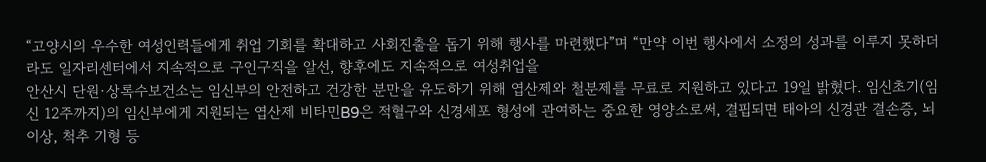“고양시의 우수한 여성인력들에게 취업 기회를 확대하고 사회진출을 돕기 위해 행사를 마련했다”며 “만약 이번 행사에서 소정의 성과를 이루지 못하더라도 일자리센터에서 지속적으로 구인구직을 알선, 향후에도 지속적으로 여성취업을
안산시 단원·상록수보건소는 임신부의 안전하고 건강한 분만을 유도하기 위해 엽산제와 철분제를 무료로 지원하고 있다고 19일 밝혔다. 임신초기(임신 12주까지)의 임신부에게 지원되는 엽산제 비타민B9은 적혈구와 신경세포 형성에 관여하는 중요한 영양소로써, 결핍되면 태아의 신경관 결손증, 뇌 이상, 척추 기형 등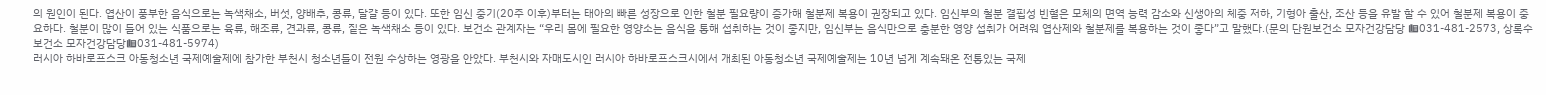의 원인이 된다. 엽산이 풍부한 음식으로는 녹색채소, 버섯, 양배추, 콩류, 달걀 등이 있다. 또한 임신 중기(20주 이후)부터는 태아의 빠른 성장으로 인한 철분 필요량이 증가해 철분제 복용이 권장되고 있다. 임신부의 철분 결핍성 빈혈은 모체의 면역 능력 감소와 신생아의 체중 저하, 기형아 출산, 조산 등을 유발 할 수 있어 철분제 복용이 중요하다. 철분이 많이 들어 있는 식품으로는 육류, 해조류, 견과류, 콩류, 짙은 녹색채소 등이 있다. 보건소 관계자는 “우리 몸에 필요한 영양소는 음식을 통해 섭취하는 것이 좋지만, 임신부는 음식만으로 충분한 영양 섭취가 어려워 엽산제와 철분제를 복용하는 것이 좋다”고 말했다.(문의 단원보건소 모자건강담당 ☎031-481-2573, 상록수보건소 모자건강담당☎031-481-5974)
러시아 하바로프스크 아동청소년 국제예술제에 참가한 부천시 청소년들이 전원 수상하는 영광을 안았다. 부천시와 자매도시인 러시아 하바로프스크시에서 개최된 아동청소년 국제예술제는 10년 넘게 계속돼온 전통있는 국제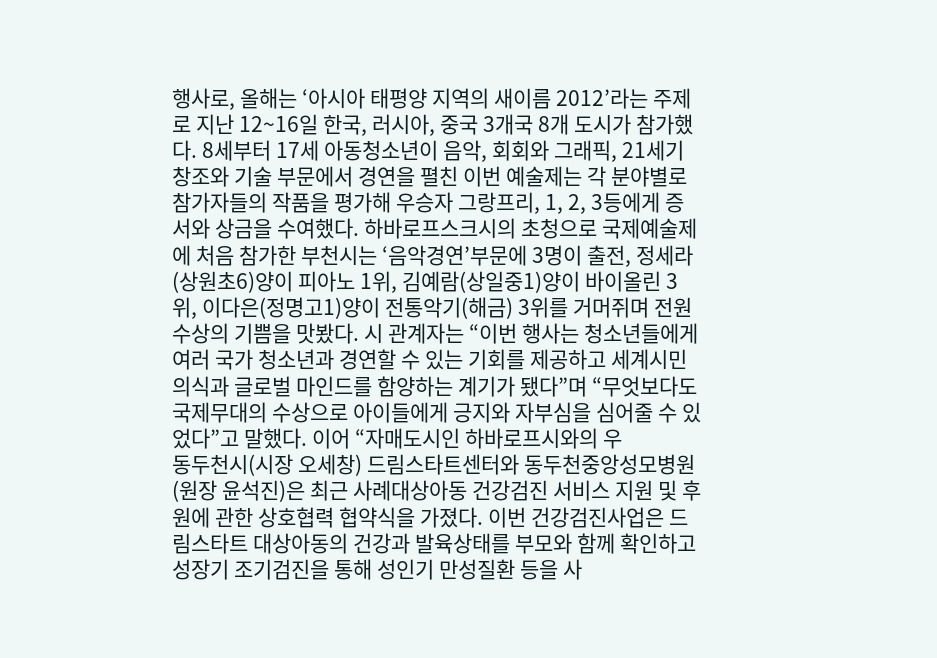행사로, 올해는 ‘아시아 태평양 지역의 새이름 2012’라는 주제로 지난 12~16일 한국, 러시아, 중국 3개국 8개 도시가 참가했다. 8세부터 17세 아동청소년이 음악, 회회와 그래픽, 21세기 창조와 기술 부문에서 경연을 펼친 이번 예술제는 각 분야별로 참가자들의 작품을 평가해 우승자 그랑프리, 1, 2, 3등에게 증서와 상금을 수여했다. 하바로프스크시의 초청으로 국제예술제에 처음 참가한 부천시는 ‘음악경연’부문에 3명이 출전, 정세라(상원초6)양이 피아노 1위, 김예람(상일중1)양이 바이올린 3위, 이다은(정명고1)양이 전통악기(해금) 3위를 거머쥐며 전원 수상의 기쁨을 맛봤다. 시 관계자는 “이번 행사는 청소년들에게 여러 국가 청소년과 경연할 수 있는 기회를 제공하고 세계시민 의식과 글로벌 마인드를 함양하는 계기가 됐다”며 “무엇보다도 국제무대의 수상으로 아이들에게 긍지와 자부심을 심어줄 수 있었다”고 말했다. 이어 “자매도시인 하바로프시와의 우
동두천시(시장 오세창) 드림스타트센터와 동두천중앙성모병원(원장 윤석진)은 최근 사례대상아동 건강검진 서비스 지원 및 후원에 관한 상호협력 협약식을 가졌다. 이번 건강검진사업은 드림스타트 대상아동의 건강과 발육상태를 부모와 함께 확인하고 성장기 조기검진을 통해 성인기 만성질환 등을 사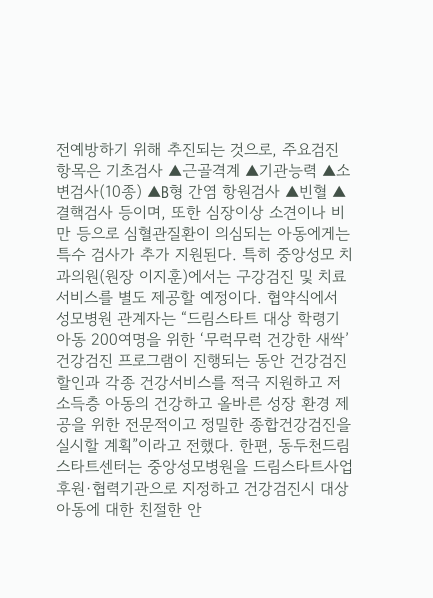전예방하기 위해 추진되는 것으로, 주요검진 항목은 기초검사 ▲근골격계 ▲기관능력 ▲소변검사(10종) ▲B형 간염 항원검사 ▲빈혈 ▲결핵검사 등이며, 또한 심장이상 소견이나 비만 등으로 심혈관질환이 의심되는 아동에게는 특수 검사가 추가 지원된다. 특히 중앙성모 치과의원(원장 이지훈)에서는 구강검진 및 치료 서비스를 별도 제공할 예정이다. 협약식에서 성모병원 관계자는 “드림스타트 대상 학령기 아동 200여명을 위한 ‘무럭무럭 건강한 새싹’ 건강검진 프로그램이 진행되는 동안 건강검진 할인과 각종 건강서비스를 적극 지원하고 저소득층 아동의 건강하고 올바른 성장 환경 제공을 위한 전문적이고 정밀한 종합건강검진을 실시할 계획”이라고 전했다. 한편, 동두천드림스타트센터는 중앙성모병원을 드림스타트사업 후원·협력기관으로 지정하고 건강검진시 대상아동에 대한 친절한 안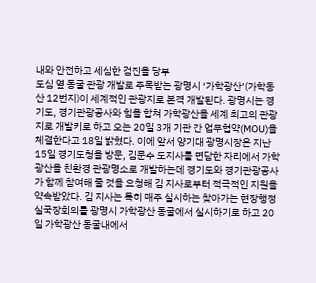내와 안전하고 세심한 검진을 당부
도심 옆 동굴 관광 개발로 주목받는 광명시 ‘가학광산’(가학동 산 12번지)이 세계적인 관광지로 본격 개발된다. 광명시는 경기도, 경기관광공사와 힘을 합쳐 가학광산을 세계 최고의 관광지로 개발키로 하고 오는 20일 3개 기관 간 업무협약(MOU)을 체결한다고 18일 밝혔다. 이에 앞서 양기대 광명시장은 지난 15일 경기도청을 방문, 김문수 도지사를 면담한 자리에서 가학광산을 친환경 관광명소로 개발하는데 경기도와 경기관광공사가 함께 참여해 줄 것을 요청해 김 지사로부터 적극적인 지원을 약속받았다. 김 지사는 특히 매주 실시하는 찾아가는 현장행정 실국장회의를 광명시 가학광산 동굴에서 실시하기로 하고 20일 가학광산 동굴내에서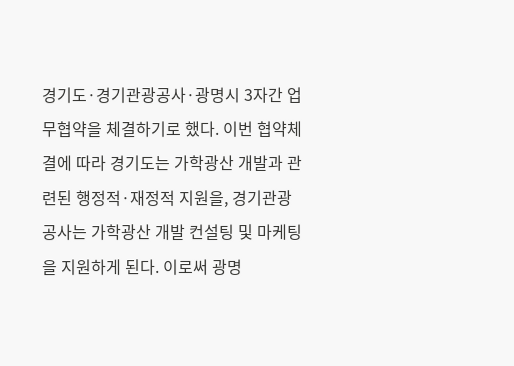경기도·경기관광공사·광명시 3자간 업무협약을 체결하기로 했다. 이번 협약체결에 따라 경기도는 가학광산 개발과 관련된 행정적·재정적 지원을, 경기관광공사는 가학광산 개발 컨설팅 및 마케팅을 지원하게 된다. 이로써 광명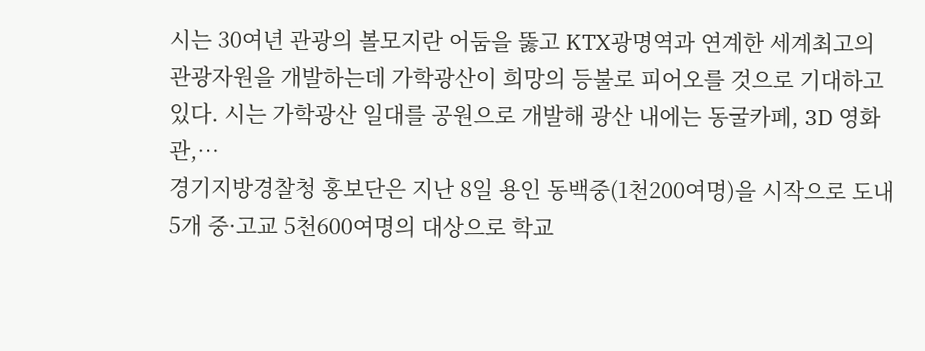시는 30여년 관광의 볼모지란 어둠을 뚫고 KTX광명역과 연계한 세계최고의 관광자원을 개발하는데 가학광산이 희망의 등불로 피어오를 것으로 기대하고 있다. 시는 가학광산 일대를 공원으로 개발해 광산 내에는 동굴카페, 3D 영화관,…
경기지방경찰청 홍보단은 지난 8일 용인 동백중(1천200여명)을 시작으로 도내 5개 중·고교 5천600여명의 대상으로 학교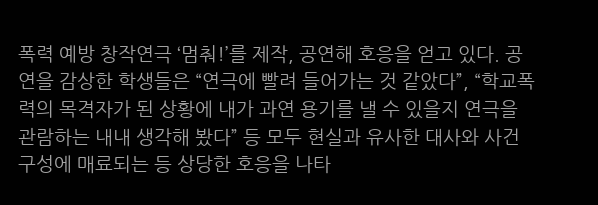폭력 예방 창작연극 ‘멈춰!’를 제작, 공연해 호응을 얻고 있다. 공연을 감상한 학생들은 “연극에 빨려 들어가는 것 같았다”, “학교폭력의 목격자가 된 상황에 내가 과연 용기를 낼 수 있을지 연극을 관람하는 내내 생각해 봤다” 등 모두 현실과 유사한 대사와 사건 구성에 매료되는 등 상당한 호응을 나타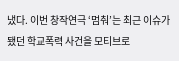냈다. 이번 창작연극 ‘멈춰’는 최근 이슈가 됐던 학교폭력 사건을 모티브로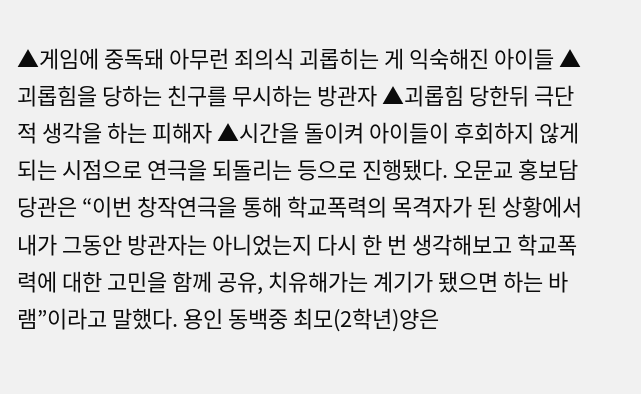▲게임에 중독돼 아무런 죄의식 괴롭히는 게 익숙해진 아이들 ▲괴롭힘을 당하는 친구를 무시하는 방관자 ▲괴롭힘 당한뒤 극단적 생각을 하는 피해자 ▲시간을 돌이켜 아이들이 후회하지 않게 되는 시점으로 연극을 되돌리는 등으로 진행됐다. 오문교 홍보담당관은 “이번 창작연극을 통해 학교폭력의 목격자가 된 상황에서 내가 그동안 방관자는 아니었는지 다시 한 번 생각해보고 학교폭력에 대한 고민을 함께 공유, 치유해가는 계기가 됐으면 하는 바램”이라고 말했다. 용인 동백중 최모(2학년)양은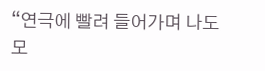“연극에 빨려 들어가며 나도 모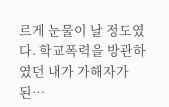르게 눈물이 날 정도였다. 학교폭력을 방관하였던 내가 가해자가 된…